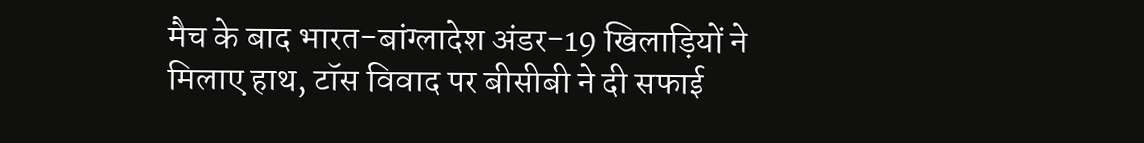मैच के बाद भारत-बांग्लादेश अंडर-19 खिलाड़ियों ने मिलाए हाथ, टॉस विवाद पर बीसीबी ने दी सफाई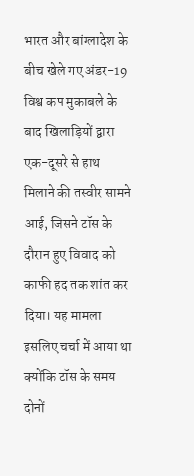भारत और बांग्लादेश के बीच खेले गए अंडर-19 विश्व कप मुकाबले के बाद खिलाड़ियों द्वारा एक-दूसरे से हाथ मिलाने की तस्वीर सामने आई, जिसने टॉस के दौरान हुए विवाद को काफी हद तक शांत कर दिया। यह मामला इसलिए चर्चा में आया था क्योंकि टॉस के समय दोनों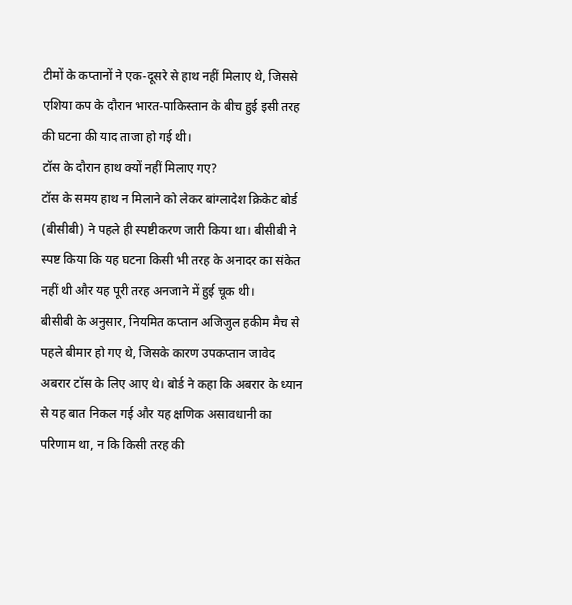टीमों के कप्तानों ने एक-दूसरे से हाथ नहीं मिलाए थे, जिससे एशिया कप के दौरान भारत-पाकिस्तान के बीच हुई इसी तरह की घटना की याद ताजा हो गई थी।
टॉस के दौरान हाथ क्यों नहीं मिलाए गए?
टॉस के समय हाथ न मिलाने को लेकर बांग्लादेश क्रिकेट बोर्ड (बीसीबी) ने पहले ही स्पष्टीकरण जारी किया था। बीसीबी ने स्पष्ट किया कि यह घटना किसी भी तरह के अनादर का संकेत नहीं थी और यह पूरी तरह अनजाने में हुई चूक थी।
बीसीबी के अनुसार, नियमित कप्तान अजिजुल हकीम मैच से पहले बीमार हो गए थे, जिसके कारण उपकप्तान जावेद अबरार टॉस के लिए आए थे। बोर्ड ने कहा कि अबरार के ध्यान से यह बात निकल गई और यह क्षणिक असावधानी का परिणाम था, न कि किसी तरह की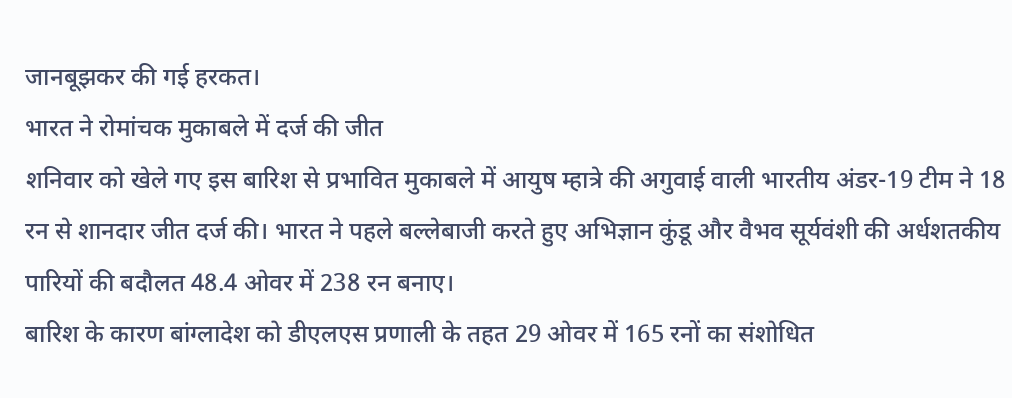जानबूझकर की गई हरकत।
भारत ने रोमांचक मुकाबले में दर्ज की जीत
शनिवार को खेले गए इस बारिश से प्रभावित मुकाबले में आयुष म्हात्रे की अगुवाई वाली भारतीय अंडर-19 टीम ने 18 रन से शानदार जीत दर्ज की। भारत ने पहले बल्लेबाजी करते हुए अभिज्ञान कुंडू और वैभव सूर्यवंशी की अर्धशतकीय पारियों की बदौलत 48.4 ओवर में 238 रन बनाए।
बारिश के कारण बांग्लादेश को डीएलएस प्रणाली के तहत 29 ओवर में 165 रनों का संशोधित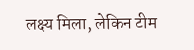लक्ष्य मिला, लेकिन टीम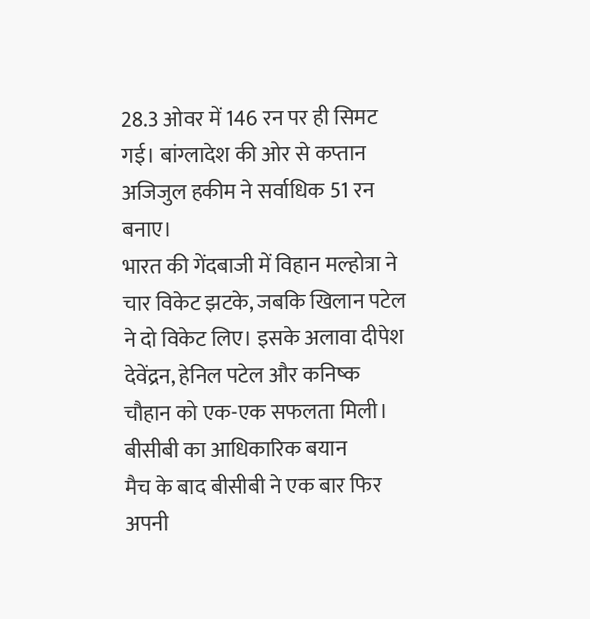28.3 ओवर में 146 रन पर ही सिमट गई। बांग्लादेश की ओर से कप्तान अजिजुल हकीम ने सर्वाधिक 51 रन बनाए।
भारत की गेंदबाजी में विहान मल्होत्रा ने चार विकेट झटके, जबकि खिलान पटेल ने दो विकेट लिए। इसके अलावा दीपेश देवेंद्रन, हेनिल पटेल और कनिष्क चौहान को एक-एक सफलता मिली।
बीसीबी का आधिकारिक बयान
मैच के बाद बीसीबी ने एक बार फिर अपनी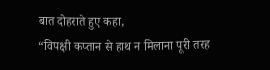बात दोहराते हुए कहा,
“विपक्षी कप्तान से हाथ न मिलाना पूरी तरह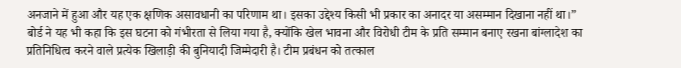अनजाने में हुआ और यह एक क्षणिक असावधानी का परिणाम था। इसका उद्देश्य किसी भी प्रकार का अनादर या असम्मान दिखाना नहीं था।”
बोर्ड ने यह भी कहा कि इस घटना को गंभीरता से लिया गया है, क्योंकि खेल भावना और विरोधी टीम के प्रति सम्मान बनाए रखना बांग्लादेश का प्रतिनिधित्व करने वाले प्रत्येक खिलाड़ी की बुनियादी जिम्मेदारी है। टीम प्रबंधन को तत्काल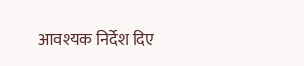आवश्यक निर्देश दिए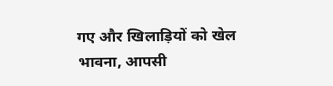गए और खिलाड़ियों को खेल भावना, आपसी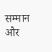सम्मान और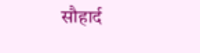सौहार्द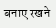बनाए रखने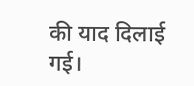की याद दिलाई गई।